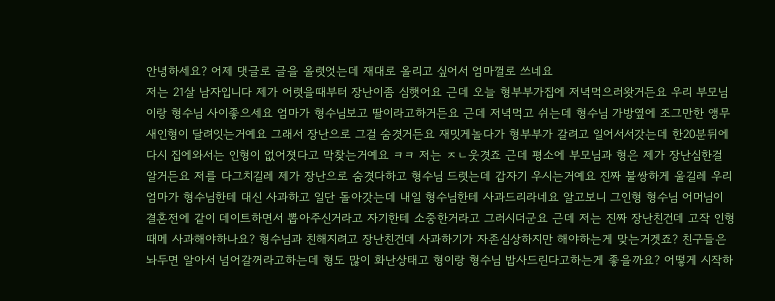안녕하세요? 어제 댓글로 글을 올렷엇는데 재대로 올리고 싶어서 엄마껄로 쓰네요
저는 21살 남자입니다 제가 어렷을때부터 장난이좀 심햇어요 근데 오늘 형부부가집에 저녁먹으러왓거든요 우리 부모님이랑 형수님 사이좋으세요 엄마가 형수님보고 딸이라고하거든요 근데 저녁먹고 쉬는데 형수님 가방옆에 조그만한 앵무새인형이 달려잇는거예요 그래서 장난으로 그걸 숨겻거든요 재밋게놀다가 형부부가 갈려고 일어서서갓는데 한20분뒤에 다시 집에와서는 인형이 없어졋다고 막찾는거예요 ㅋㅋ 저는 ㅈㄴ웃겻죠 근데 평소에 부모님과 형은 제가 장난심한걸 알거든요 저를 다그치길레 제가 장난으로 숨겻다하고 형수님 드렷는데 갑자기 우시는거예요 진짜 불쌍하게 울길레 우리 엄마가 형수님한테 대신 사과하고 일단 돌아갓는데 내일 형수님한테 사과드리라네요 알고보니 그인형 형수님 어머님이 결혼전에 같이 데이트하면서 뽑아주신거라고 자기한테 소중한거라고 그러시더군요 근데 저는 진짜 장난친건데 고작 인형때메 사과해야하나요? 형수님과 친해지려고 장난친건데 사과하기가 자존심상하지만 해야하는게 맞는거겟죠? 친구들은 놔두면 알아서 넘어갈꺼라고하는데 형도 많이 화난상태고 형이랑 형수님 밥사드린다고하는게 좋을까요? 어떻게 시작하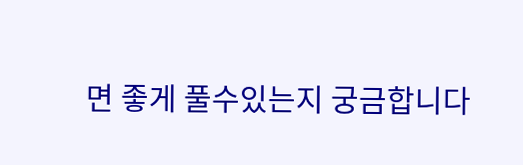면 좋게 풀수있는지 궁금합니다